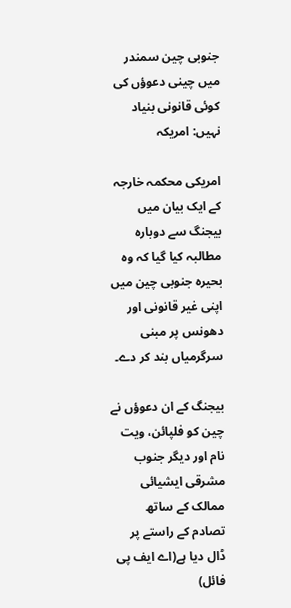جنوبی چین سمندر میں چینی دعوؤں کی کوئی قانونی بنیاد نہیں: امریکہ

امریکی محکمہ خارجہ کے ایک بیان میں بیجنگ سے دوبارہ مطالبہ کیا گیا کہ وہ بحیرہ جنوبی چین میں اپنی غیر قانونی اور دھونس پر مبنی سرگرمیاں بند کر دے۔

بیجنگ کے ان دعوؤں نے چین کو فلپائن، ویت نام اور دیگر جنوب مشرقی ایشیائی ممالک کے ساتھ تصادم کے راستے پر ڈال دیا ہے(اے ایف پی فائل)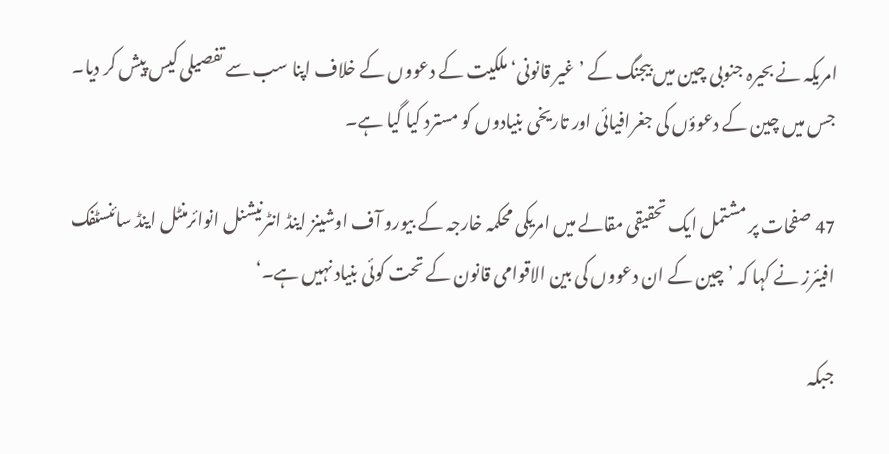امریکہ نے بحیرہ جنوبی چین میں بیجنگ کے ’غیر قانونی‘ ملکیت کے دعووں کے خلاف اپنا سب سے تفصیلی کیس پیش کر دیا۔ جس میں چین کے دعوؤں کی جغرافیائی اور تاریخی بنیادوں کو مسترد کیا گیا ہے۔

47 صفحات پر مشتمل ایک تحقیقی مقالے میں امریکی محکمہ خارجہ کے بیورو آف اوشینز اینڈ انٹرنیشنل انوائرمنٹل اینڈ سائنسٹفک افیئرز نے کہا کہ ’چین کے ان دعووں کی بین الاقوامی قانون کے تحت کوئی بنیاد نہیں ہے۔‘

جبکہ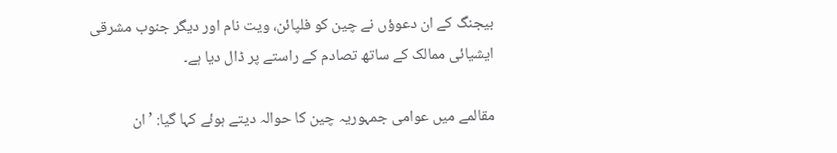بیجنگ کے ان دعوؤں نے چین کو فلپائن، ویت نام اور دیگر جنوب مشرقی ایشیائی ممالک کے ساتھ تصادم کے راستے پر ڈال دیا ہے۔

مقالمے میں عوامی جمہوریہ چین کا حوالہ دیتے ہوئے کہا گیا: ’ان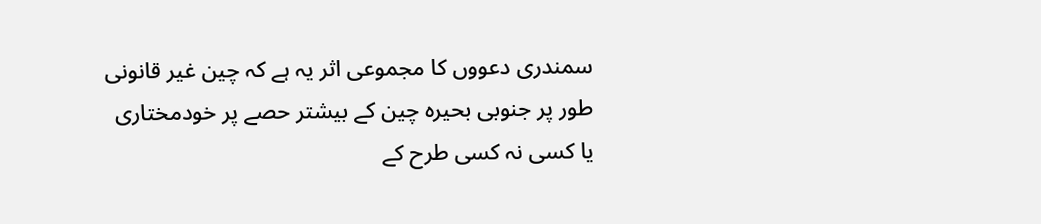سمندری دعووں کا مجموعی اثر یہ ہے کہ چین غیر قانونی طور پر جنوبی بحیرہ چین کے بیشتر حصے پر خودمختاری یا کسی نہ کسی طرح کے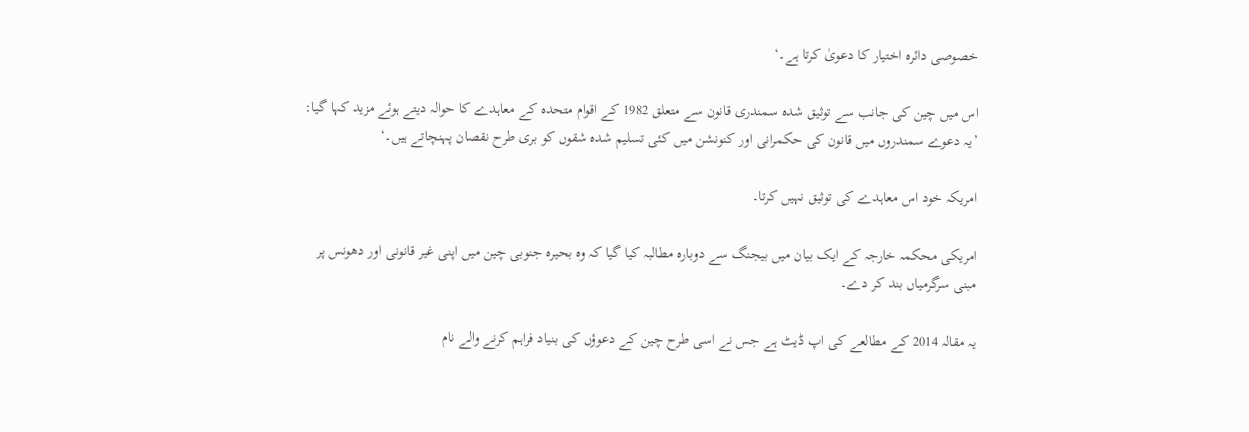خصوصی دائرہ اختیار کا دعویٰ کرتا ہے۔‘

اس میں چین کی جانب سے توثیق شدہ سمندری قانون سے متعلق 1982 کے اقوام متحدہ کے معاہدے کا حوالہ دیتے ہوئے مزید کہا گیا: ’یہ دعوے سمندروں میں قانون کی حکمرانی اور کنونشن میں کئی تسلیم شدہ شقوں کو بری طرح نقصان پہنچاتے ہیں۔‘

امریکہ خود اس معاہدے کی توثیق نہیں کرتا۔

امریکی محکمہ خارجہ کے ایک بیان میں بیجنگ سے دوبارہ مطالبہ کیا گیا کہ وہ بحیرہ جنوبی چین میں اپنی غیر قانونی اور دھونس پر مبنی سرگرمیاں بند کر دے۔

یہ مقالہ 2014 کے مطالعے کی اپ ڈیٹ ہے جس نے اسی طرح چین کے دعوؤں کی بنیاد فراہم کرنے والے نام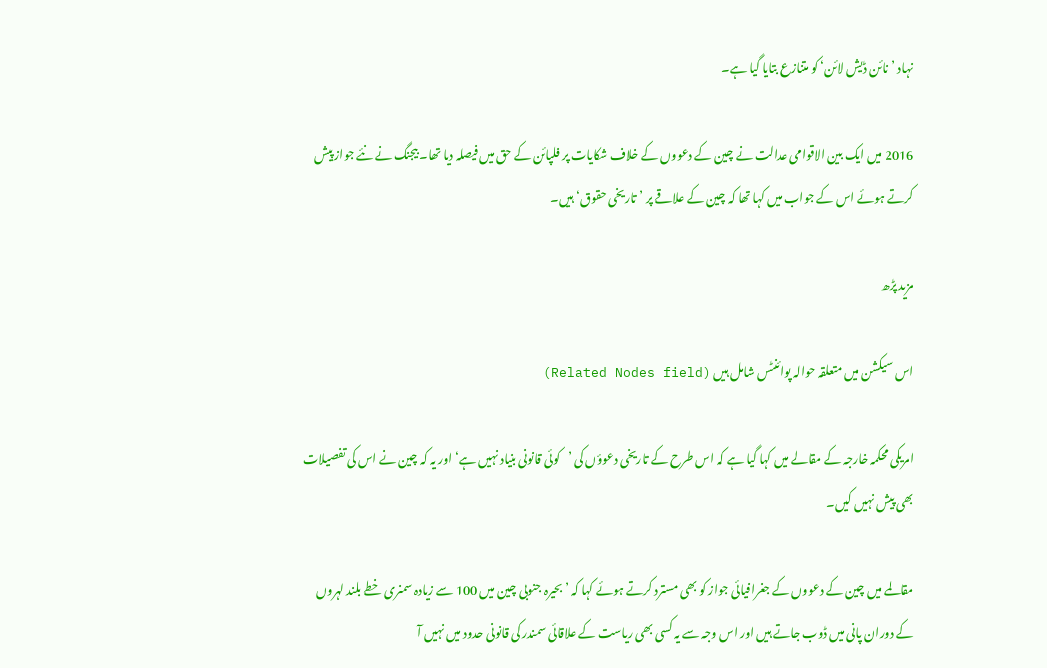نہاد ’نائن ڈیش لائن‘ کو متنازع بتایا گیا ہے۔

2016 میں ایک بین الاقوامی عدالت نے چین کے دعووں کے خلاف شکایات پر فلپائن کے حق میں فیصلہ دیا تھا۔ بیجنگ نے نئے جواز پیش کرتے ہوئے اس کے جواب میں کہا تھا کہ چین کے علاقے پر ’تاریخی حقوق‘ ہیں۔

مزید پڑھ

اس سیکشن میں متعلقہ حوالہ پوائنٹس شامل ہیں (Related Nodes field)

امریکی محکمہ خارجہ کے مقالے میں کہا گیا ہے کہ اس طرح کے تاریخی دعوؤں کی ’کوئی قانونی بنیاد نہیں ہے‘ اور یہ کہ چین نے اس کی تفصیلات بھی پیش نہیں کیں۔

مقالمے میں چین کے دعووں کے جغرافیائی جواز کو بھی مسترد کرتے ہوئے کہا کہ ’بحیرہ جنوبی چین میں 100 سے زیادہ سمنری خطے بلند لہروں کے دوران پانی میں ڈوب جاتے ہیں اور اس وجہ سے یہ کسی بھی ریاست کے علاقائی سمندر کی قانونی حدود میں نہیں آ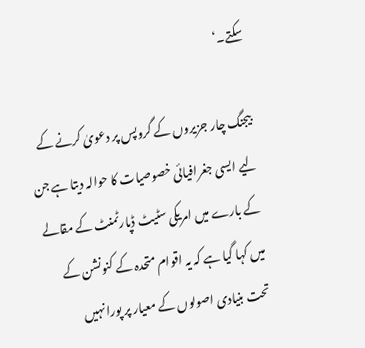سکتے۔‘

بیجنگ چار جزیروں کے گروپس پر دعویٰ کرنے کے لیے ایسی جغرافیائی خصوصیات کا حوالہ دیتا ہے جن کے بارے میں امریکی سٹیٹ ڈپارٹمنٹ کے مقالے میں کہا گیا ہے کہ یہ اقوام متحدہ کے کنونشن کے تحت بنیادی اصولوں کے معیار پر پورا نہیں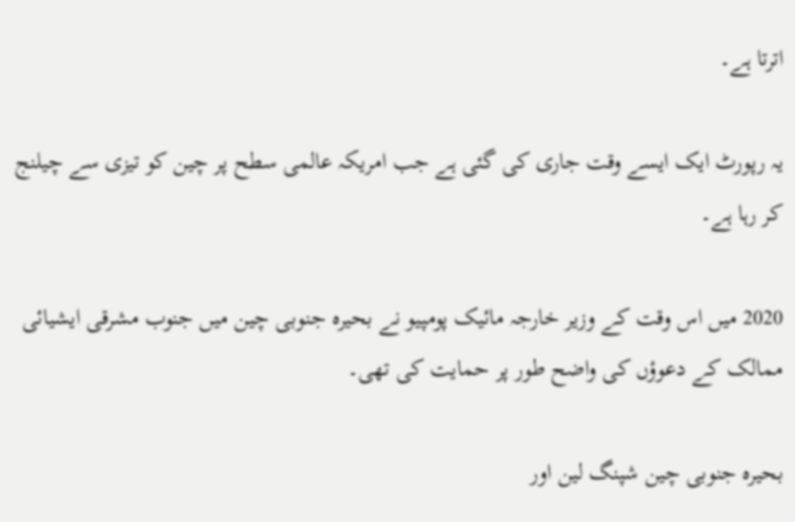اترتا ہے۔

یہ رپورٹ ایک ایسے وقت جاری کی گئی ہے جب امریکہ عالمی سطح پر چین کو تیزی سے چیلنج کر رہا ہے۔

2020 میں اس وقت کے وزیر خارجہ مائیک پومپیو نے بحیرہ جنوبی چین میں جنوب مشرقی ایشیائی ممالک کے دعوؤں کی واضح طور پر حمایت کی تھی۔

بحیرہ جنوبی چین شپنگ لین اور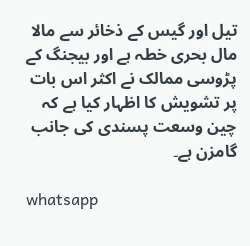تیل اور گیس کے ذخائر سے مالا مال بحری خطہ ہے اور بیجنگ کے پڑوسی ممالک نے اکثر اس بات پر تشویش کا اظہار کیا ہے کہ چین وسعت پسندی کی جانب گامزن ہے۔

whatsapp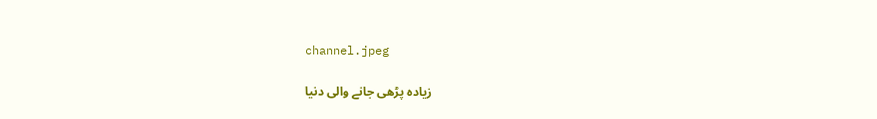channel.jpeg

زیادہ پڑھی جانے والی دنیا